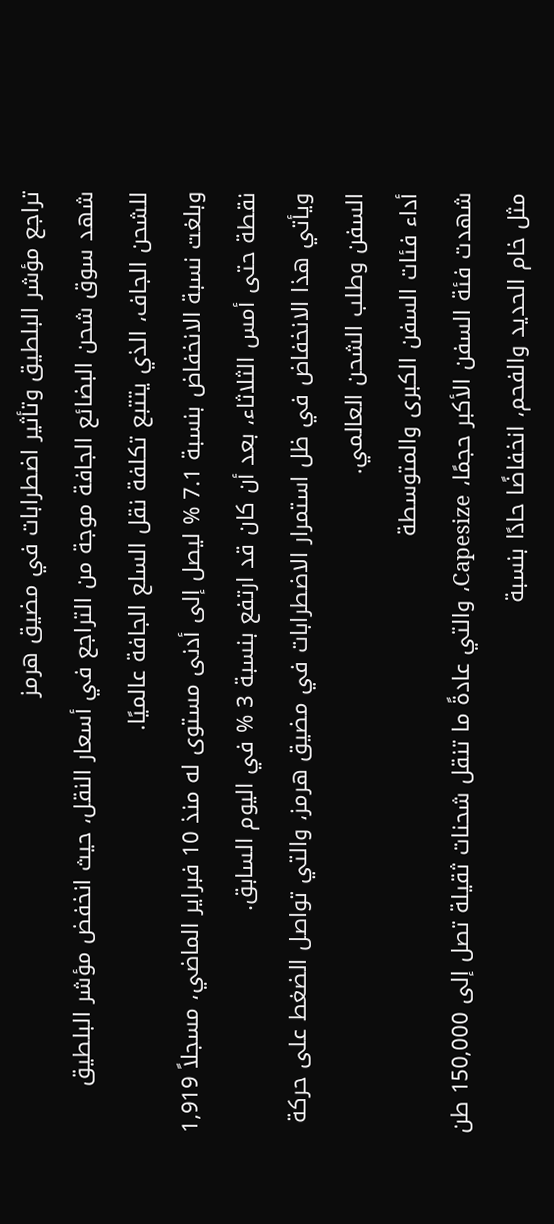تراجع مؤشر البلطيق وتأثير اضطرابات في مضيق هرمز
شهد سوق شحن البضائع الجافة موجة من التراجع في أسعار النقل، حيث انخفض مؤشر البلطيق للشحن الجاف، الذي يتتبع تكلفة نقل السلع الجافة عالميًا.
وبلغت نسبة الانخفاض بنسبة 7.1 % ليصل إلى أدنى مستوى له منذ 10 فبراير الماضي، مسجلاً 1,919 نقطة حتى أمس الثلاثاء، بعد أن كان قد ارتفع بنسبة 3 % في اليوم السابق.
ويأتي هذا الانخفاض في ظل استمرار الاضطرابات في مضيق هرمز، والتي تواصل الضغط على حركة السفن وطلب الشحن العالمي.
أداء فئات السفن الكبرى والمتوسطة
شهدت فئة السفن الأكبر حجمًا، Capesize، والتي عادةً ما تنقل شحنات ثقيلة تصل إلى 150,000 طن مثل خام الحديد والفحم، انخفاضًا حادًا بنسبة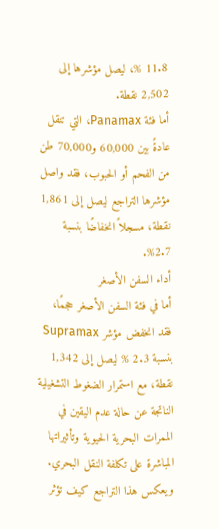11.8 %، ليصل مؤشرها إلى 2,502 نقطة.
أما فئة Panamax، التي تنقل عادةً بين 60,000 و70,000 طن من الفحم أو الحبوب، فقد واصل مؤشرها التراجع ليصل إلى 1,861 نقطة، مسجلاً انخفاضًا بنسبة 2.7%.
أداء السفن الأصغر
أما في فئة السفن الأصغر حجمًا، فقد انخفض مؤشر Supramax بنسبة 2.3 % ليصل إلى 1,342 نقطة، مع استمرار الضغوط التشغيلية الناتجة عن حالة عدم اليقين في الممرات البحرية الحيوية وتأثيراتها المباشرة على تكلفة النقل البحري.
ويعكس هذا التراجع كيف تؤثر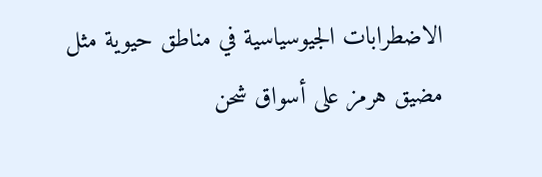الاضطرابات الجيوسياسية في مناطق حيوية مثل مضيق هرمز على أسواق شحن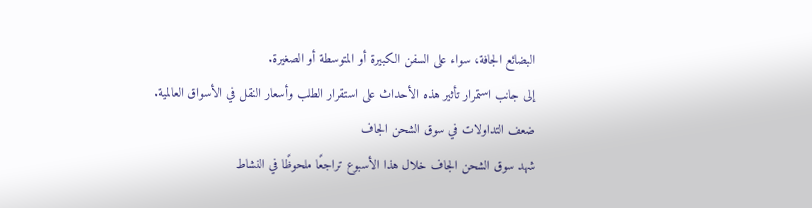البضائع الجافة، سواء على السفن الكبيرة أو المتوسطة أو الصغيرة.
إلى جانب استمرار تأثير هذه الأحداث على استقرار الطلب وأسعار النقل في الأسواق العالمية.
ضعف التداولات في سوق الشحن الجاف
شهد سوق الشحن الجاف خلال هذا الأسبوع تراجعًا ملحوظًا في النشاط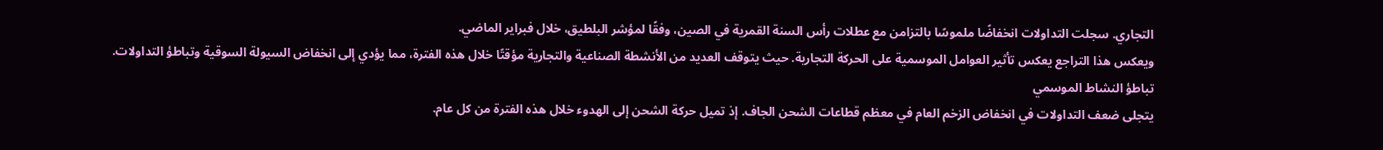التجاري. سجلت التداولات انخفاضًا ملموسًا بالتزامن مع عطلات رأس السنة القمرية في الصين، وفقًا لمؤشر البلطيق، خلال فبراير الماضي.
ويعكس هذا التراجع يعكس تأثير العوامل الموسمية على الحركة التجارية. حيث يتوقف العديد من الأنشطة الصناعية والتجارية مؤقتًا خلال هذه الفترة، مما يؤدي إلى انخفاض السيولة السوقية وتباطؤ التداولات.
تباطؤ النشاط الموسمي
يتجلى ضعف التداولات في انخفاض الزخم العام في معظم قطاعات الشحن الجاف. إذ تميل حركة الشحن إلى الهدوء خلال هذه الفترة من كل عام.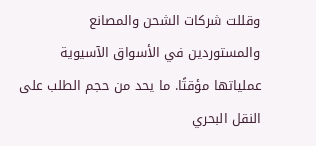وقللت شركات الشحن والمصانع والمستوردين في الأسواق الآسيوية عملياتها مؤقتًا. ما يحد من حجم الطلب على النقل البحري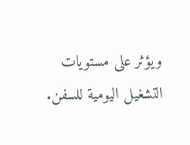ويؤثر على مستويات التشغيل اليومية للسفن.